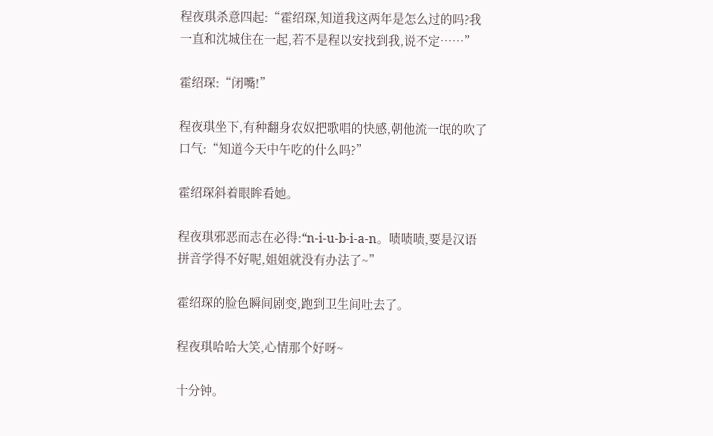程夜琪杀意四起:“霍绍琛,知道我这两年是怎么过的吗?我一直和沈城住在一起,若不是程以安找到我,说不定……”

霍绍琛:“闭嘴!”

程夜琪坐下,有种翻身农奴把歌唱的快感,朝他流一氓的吹了口气:“知道今天中午吃的什么吗?”

霍绍琛斜着眼眸看她。

程夜琪邪恶而志在必得:“n-i-u-b-i-a-n。啧啧啧,要是汉语拼音学得不好呢,姐姐就没有办法了~”

霍绍琛的脸色瞬间剧变,跑到卫生间吐去了。

程夜琪哈哈大笑,心情那个好呀~

十分钟。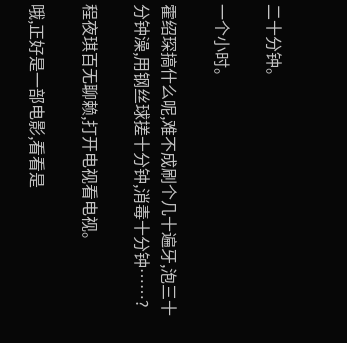二十分钟。

一个小时。

霍绍琛搞什么呢,难不成刷个几十遍牙,泡三十分钟澡,用钢丝球搓十分钟,消毒十分钟……?

程夜琪百无聊赖,打开电视看电视。

哦,正好是一部电影,看看是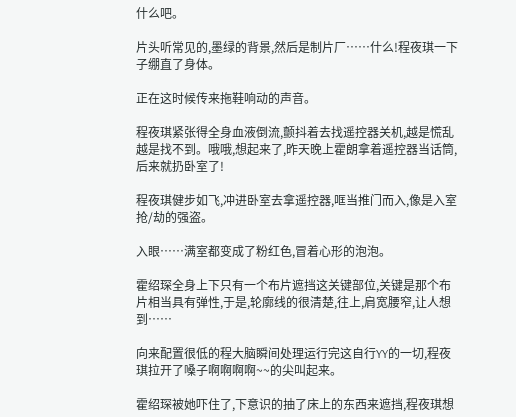什么吧。

片头听常见的,墨绿的背景,然后是制片厂……什么!程夜琪一下子绷直了身体。

正在这时候传来拖鞋响动的声音。

程夜琪紧张得全身血液倒流,颤抖着去找遥控器关机,越是慌乱越是找不到。哦哦,想起来了,昨天晚上霍朗拿着遥控器当话筒,后来就扔卧室了!

程夜琪健步如飞,冲进卧室去拿遥控器,哐当推门而入,像是入室抢/劫的强盗。

入眼……满室都变成了粉红色,冒着心形的泡泡。

霍绍琛全身上下只有一个布片遮挡这关键部位,关键是那个布片相当具有弹性,于是,轮廓线的很清楚,往上,肩宽腰窄,让人想到……

向来配置很低的程大脑瞬间处理运行完这自行YY的一切,程夜琪拉开了嗓子啊啊啊啊~~的尖叫起来。

霍绍琛被她吓住了,下意识的抽了床上的东西来遮挡,程夜琪想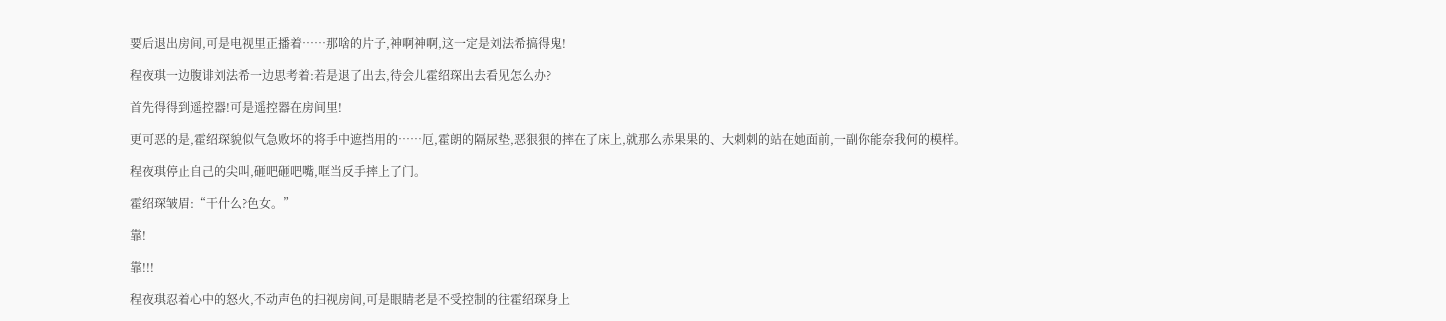要后退出房间,可是电视里正播着……那啥的片子,神啊神啊,这一定是刘法希搞得鬼!

程夜琪一边腹诽刘法希一边思考着:若是退了出去,待会儿霍绍琛出去看见怎么办?

首先得得到遥控器!可是遥控器在房间里!

更可恶的是,霍绍琛貌似气急败坏的将手中遮挡用的……厄,霍朗的隔尿垫,恶狠狠的摔在了床上,就那么赤果果的、大刺刺的站在她面前,一副你能奈我何的模样。

程夜琪停止自己的尖叫,砸吧砸吧嘴,哐当反手摔上了门。

霍绍琛皱眉:“干什么?色女。”

靠!

靠!!!

程夜琪忍着心中的怒火,不动声色的扫视房间,可是眼睛老是不受控制的往霍绍琛身上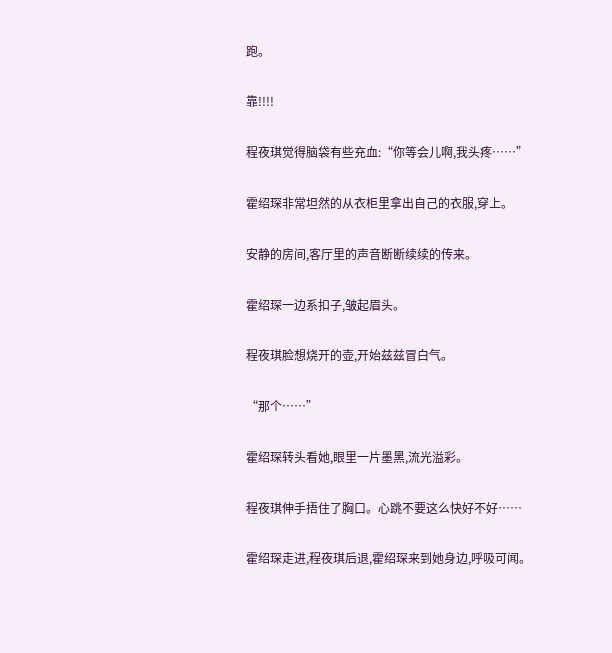跑。

靠!!!!

程夜琪觉得脑袋有些充血:“你等会儿啊,我头疼……”

霍绍琛非常坦然的从衣柜里拿出自己的衣服,穿上。

安静的房间,客厅里的声音断断续续的传来。

霍绍琛一边系扣子,皱起眉头。

程夜琪脸想烧开的壶,开始兹兹冒白气。

“那个……”

霍绍琛转头看她,眼里一片墨黑,流光溢彩。

程夜琪伸手捂住了胸口。心跳不要这么快好不好……

霍绍琛走进,程夜琪后退,霍绍琛来到她身边,呼吸可闻。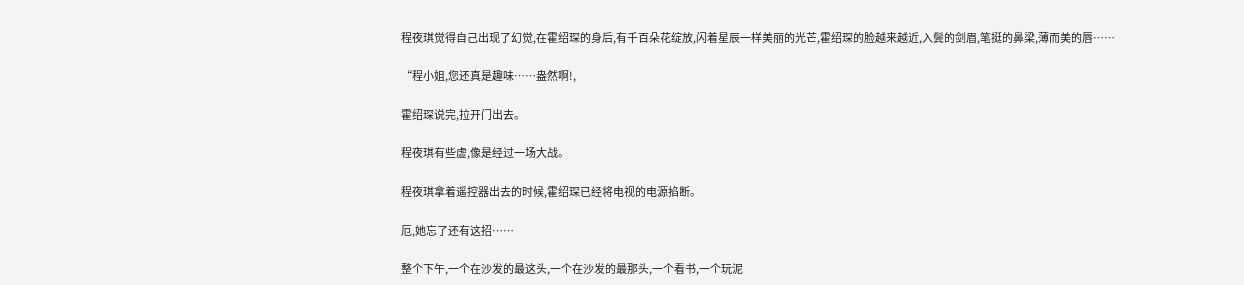程夜琪觉得自己出现了幻觉,在霍绍琛的身后,有千百朵花绽放,闪着星辰一样美丽的光芒,霍绍琛的脸越来越近,入鬓的剑眉,笔挺的鼻梁,薄而美的唇……

“程小姐,您还真是趣味……盎然啊!,

霍绍琛说完,拉开门出去。

程夜琪有些虚,像是经过一场大战。

程夜琪拿着遥控器出去的时候,霍绍琛已经将电视的电源掐断。

厄,她忘了还有这招……

整个下午,一个在沙发的最这头,一个在沙发的最那头,一个看书,一个玩泥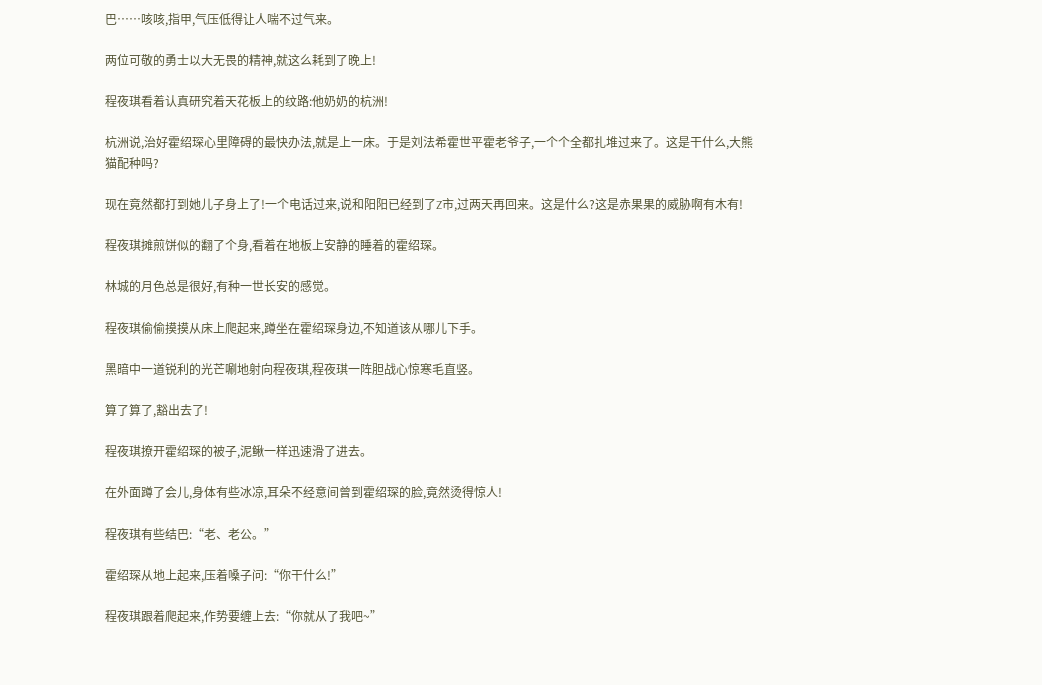巴……咳咳,指甲,气压低得让人喘不过气来。

两位可敬的勇士以大无畏的精神,就这么耗到了晚上!

程夜琪看着认真研究着天花板上的纹路:他奶奶的杭洲!

杭洲说,治好霍绍琛心里障碍的最快办法,就是上一床。于是刘法希霍世平霍老爷子,一个个全都扎堆过来了。这是干什么,大熊猫配种吗?

现在竟然都打到她儿子身上了!一个电话过来,说和阳阳已经到了Z市,过两天再回来。这是什么?这是赤果果的威胁啊有木有!

程夜琪摊煎饼似的翻了个身,看着在地板上安静的睡着的霍绍琛。

林城的月色总是很好,有种一世长安的感觉。

程夜琪偷偷摸摸从床上爬起来,蹲坐在霍绍琛身边,不知道该从哪儿下手。

黑暗中一道锐利的光芒唰地射向程夜琪,程夜琪一阵胆战心惊寒毛直竖。

算了算了,豁出去了!

程夜琪撩开霍绍琛的被子,泥鳅一样迅速滑了进去。

在外面蹲了会儿,身体有些冰凉,耳朵不经意间曾到霍绍琛的脸,竟然烫得惊人!

程夜琪有些结巴:“老、老公。”

霍绍琛从地上起来,压着嗓子问:“你干什么!”

程夜琪跟着爬起来,作势要缠上去:“你就从了我吧~”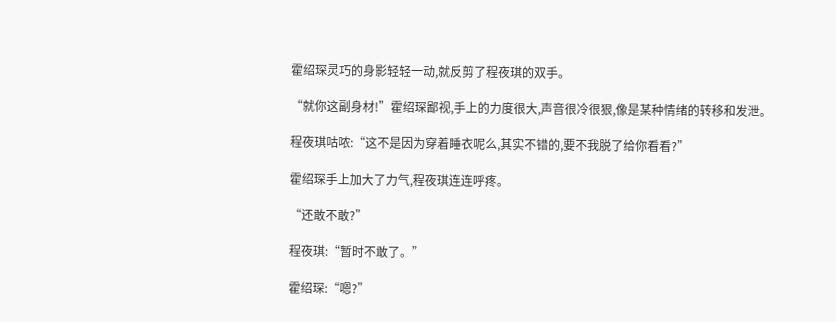霍绍琛灵巧的身影轻轻一动,就反剪了程夜琪的双手。

“就你这副身材!”霍绍琛鄙视,手上的力度很大,声音很冷很狠,像是某种情绪的转移和发泄。

程夜琪咕哝:“这不是因为穿着睡衣呢么,其实不错的,要不我脱了给你看看?”

霍绍琛手上加大了力气,程夜琪连连呼疼。

“还敢不敢?”

程夜琪:“暂时不敢了。”

霍绍琛:“嗯?”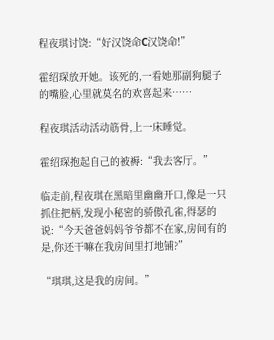程夜琪讨饶:“好汉饶命C汉饶命!”

霍绍琛放开她。该死的,一看她那副狗腿子的嘴脸,心里就莫名的欢喜起来……

程夜琪活动活动筋骨,上一床睡觉。

霍绍琛抱起自己的被褥:“我去客厅。”

临走前,程夜琪在黑暗里幽幽开口,像是一只抓住把柄,发现小秘密的骄傲孔雀,得瑟的说:“今天爸爸妈妈爷爷都不在家,房间有的是,你还干嘛在我房间里打地铺?”

“琪琪,这是我的房间。”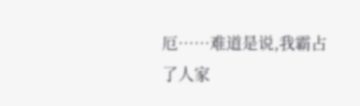厄……难道是说,我霸占了人家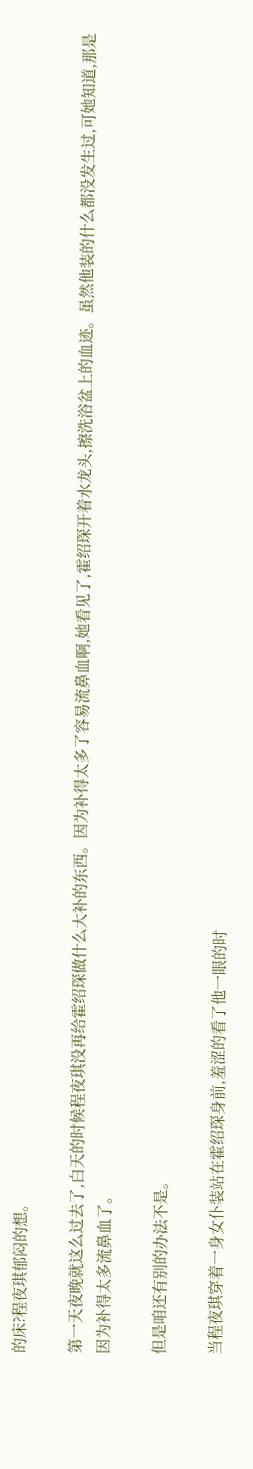的床?程夜琪郁闷的想。

第一天夜晚就这么过去了,白天的时候程夜琪没再给霍绍琛做什么大补的东西。因为补得太多了容易流鼻血啊,她看见了,霍绍琛开着水龙头,擦洗浴盆上的血迹。虽然他装的什么都没发生过,可她知道,那是因为补得太多流鼻血了。

但是咱还有别的办法不是。

当程夜琪穿着一身女仆装站在霍绍琛身前,羞涩的看了他一眼的时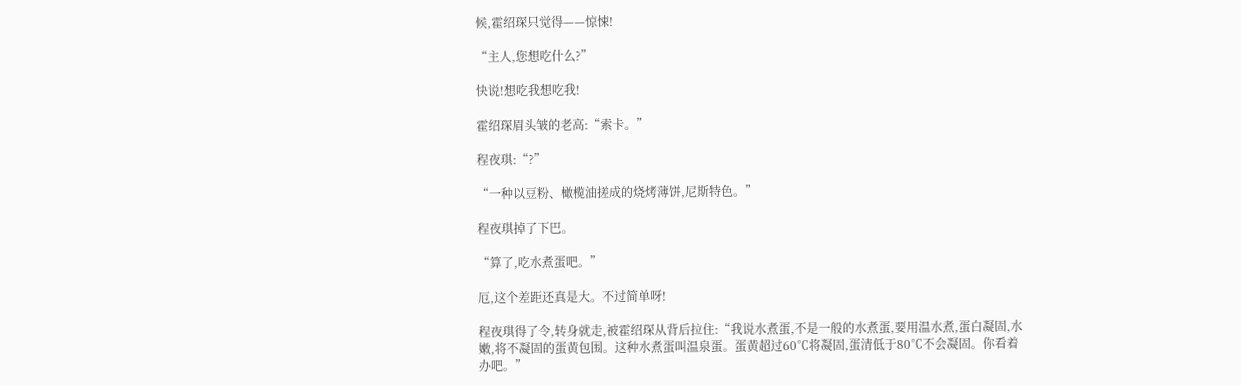候,霍绍琛只觉得——惊悚!

“主人,您想吃什么?”

快说!想吃我想吃我!

霍绍琛眉头皱的老高:“索卡。”

程夜琪:“?”

“一种以豆粉、橄榄油搓成的烧烤薄饼,尼斯特色。”

程夜琪掉了下巴。

“算了,吃水煮蛋吧。”

厄,这个差距还真是大。不过简单呀!

程夜琪得了令,转身就走,被霍绍琛从背后拉住:“我说水煮蛋,不是一般的水煮蛋,要用温水煮,蛋白凝固,水嫩,将不凝固的蛋黄包围。这种水煮蛋叫温泉蛋。蛋黄超过60℃将凝固,蛋清低于80℃不会凝固。你看着办吧。”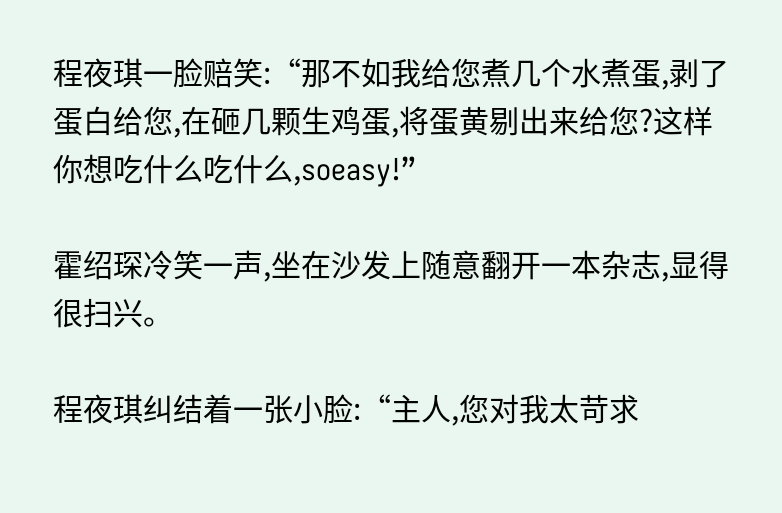程夜琪一脸赔笑:“那不如我给您煮几个水煮蛋,剥了蛋白给您,在砸几颗生鸡蛋,将蛋黄剔出来给您?这样你想吃什么吃什么,soeasy!”

霍绍琛冷笑一声,坐在沙发上随意翻开一本杂志,显得很扫兴。

程夜琪纠结着一张小脸:“主人,您对我太苛求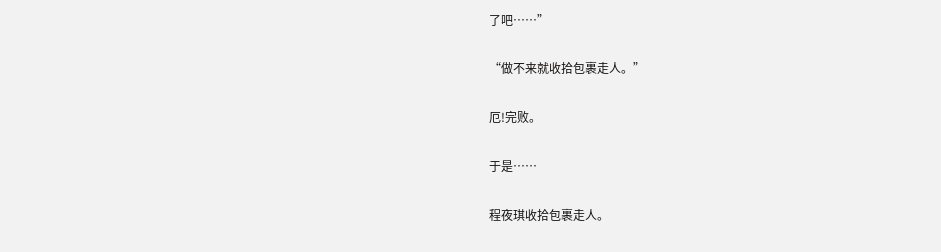了吧……”

“做不来就收拾包裹走人。”

厄!完败。

于是……

程夜琪收拾包裹走人。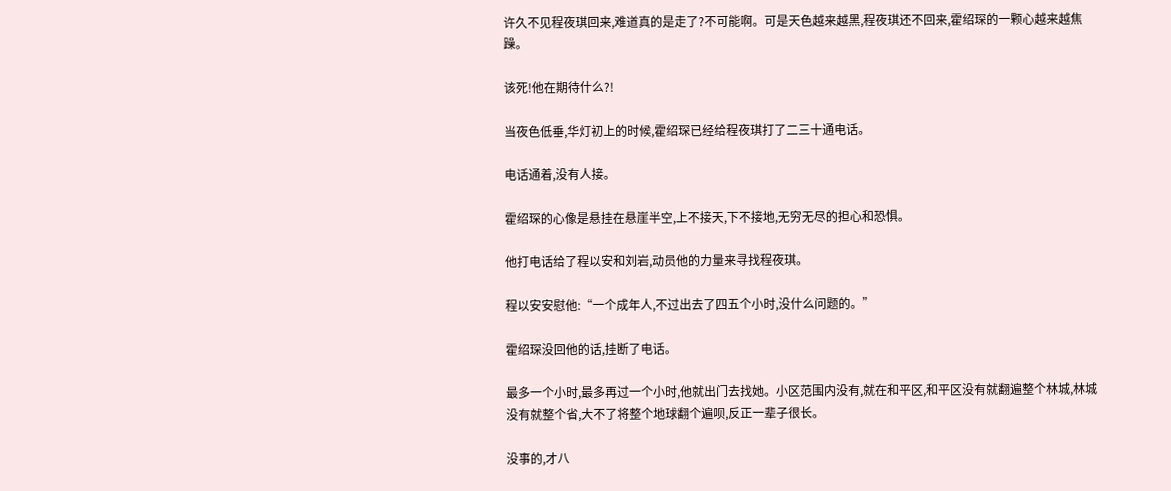许久不见程夜琪回来,难道真的是走了?不可能啊。可是天色越来越黑,程夜琪还不回来,霍绍琛的一颗心越来越焦躁。

该死!他在期待什么?!

当夜色低垂,华灯初上的时候,霍绍琛已经给程夜琪打了二三十通电话。

电话通着,没有人接。

霍绍琛的心像是悬挂在悬崖半空,上不接天,下不接地,无穷无尽的担心和恐惧。

他打电话给了程以安和刘岩,动员他的力量来寻找程夜琪。

程以安安慰他:“一个成年人,不过出去了四五个小时,没什么问题的。”

霍绍琛没回他的话,挂断了电话。

最多一个小时,最多再过一个小时,他就出门去找她。小区范围内没有,就在和平区,和平区没有就翻遍整个林城,林城没有就整个省,大不了将整个地球翻个遍呗,反正一辈子很长。

没事的,才八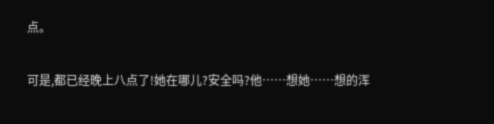点。

可是,都已经晚上八点了!她在哪儿?安全吗?他……想她……想的浑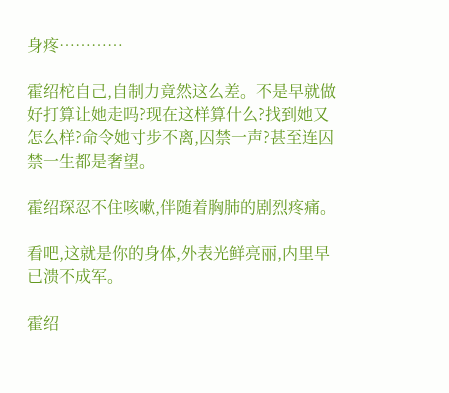身疼…………

霍绍柁自己,自制力竟然这么差。不是早就做好打算让她走吗?现在这样算什么?找到她又怎么样?命令她寸步不离,囚禁一声?甚至连囚禁一生都是奢望。

霍绍琛忍不住咳嗽,伴随着胸肺的剧烈疼痛。

看吧,这就是你的身体,外表光鲜亮丽,内里早已溃不成军。

霍绍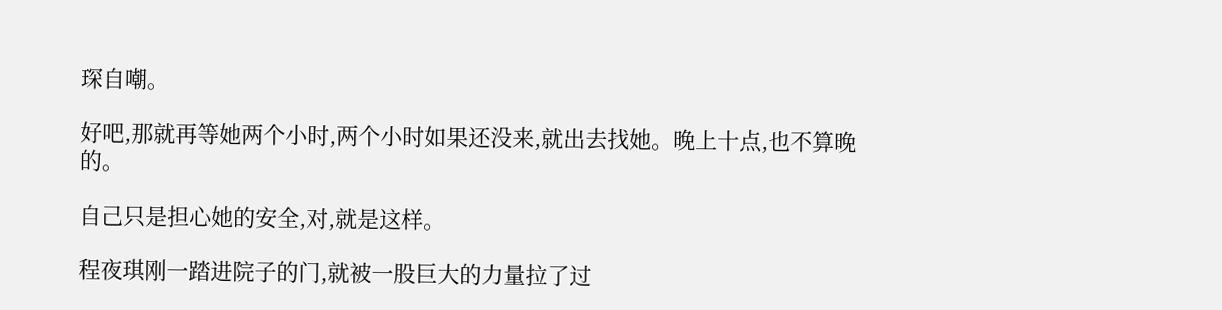琛自嘲。

好吧,那就再等她两个小时,两个小时如果还没来,就出去找她。晚上十点,也不算晚的。

自己只是担心她的安全,对,就是这样。

程夜琪刚一踏进院子的门,就被一股巨大的力量拉了过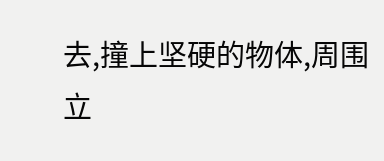去,撞上坚硬的物体,周围立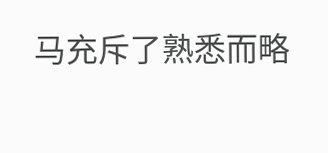马充斥了熟悉而略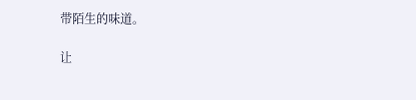带陌生的味道。

让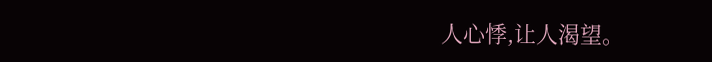人心悸,让人渴望。